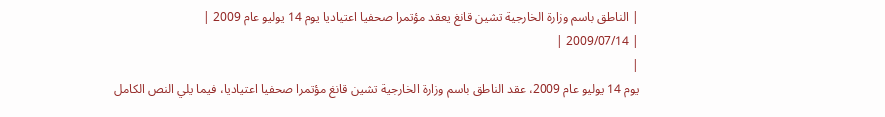| الناطق باسم وزارة الخارجية تشين قانغ يعقد مؤتمرا صحفيا اعتياديا يوم 14 يوليو عام 2009 |
| 2009/07/14 |
|
يوم 14 يوليو عام 2009، عقد الناطق باسم وزارة الخارجية تشين قانغ مؤتمرا صحفيا اعتياديا، فيما يلي النص الكامل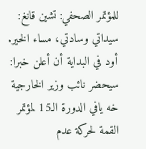للمؤتمر الصحفي: تشين قانغ: سيداتي وسادتي، مساء الخير. أود في البداية أن أعلن خبرا: سيحضر نائب وزير الخارجية خه يافي الدورة الـ15 لمؤتمر القمة لحركة عدم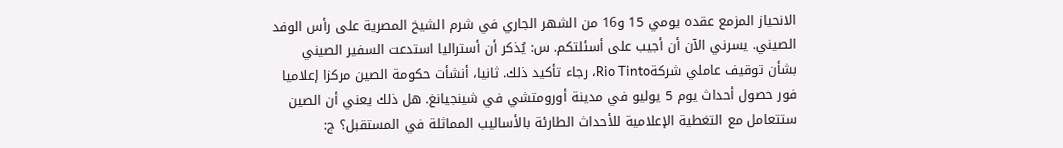الانحياز المزمع عقده يومي 15 و16 من الشهر الجاري في شرم الشيخ المصرية على رأس الوفد الصيني. يسرني الآن أن أجيب على أسئلتكم. س: يُذكر أن أستراليا استدعت السفير الصيني بشأن توقيف عاملي شركةRio Tinto، رجاء تأكيد ذلك. ثانيا، أنشأت حكومة الصين مركزا إعلاميا فور حصول أحداث يوم 5 يوليو في مدينة أورومتشي في شينجيانغ. هل ذلك يعني أن الصين ستتعامل مع التغطية الإعلامية للأحداث الطارئة بالأساليب المماثلة في المستقبل؟ ج: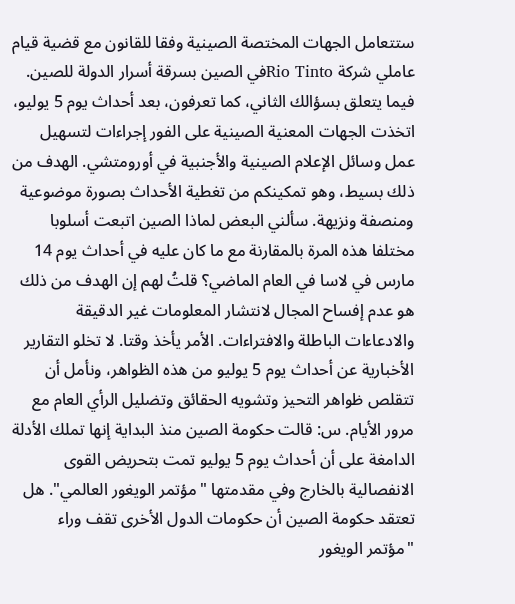ستتعامل الجهات المختصة الصينية وفقا للقانون مع قضية قيام عاملي شركة Rio Tintoفي الصين بسرقة أسرار الدولة للصين. فيما يتعلق بسؤالك الثاني، كما تعرفون، بعد أحداث يوم 5 يوليو، اتخذت الجهات المعنية الصينية على الفور إجراءات لتسهيل عمل وسائل الإعلام الصينية والأجنبية في أورومتشي. الهدف من ذلك بسيط، وهو تمكينكم من تغطية الأحداث بصورة موضوعية ومنصفة ونزيهة. سألني البعض لماذا الصين اتبعت أسلوبا مختلفا هذه المرة بالمقارنة مع ما كان عليه في أحداث يوم 14 مارس في لاسا في العام الماضي؟ قلتُ لهم إن الهدف من ذلك هو عدم إفساح المجال لانتشار المعلومات غير الدقيقة والادعاءات الباطلة والافتراءات. الأمر يأخذ وقتا. لا تخلو التقارير الأخبارية عن أحداث يوم 5 يوليو من هذه الظواهر، ونأمل أن تتقلص ظواهر التحيز وتشويه الحقائق وتضليل الرأي العام مع مرور الأيام. س: قالت حكومة الصين منذ البداية إنها تملك الأدلة الدامغة على أن أحداث يوم 5 يوليو تمت بتحريض القوى الانفصالية بالخارج وفي مقدمتها "مؤتمر الويغور العالمي". هل تعتقد حكومة الصين أن حكومات الدول الأخرى تقف وراء "مؤتمر الويغور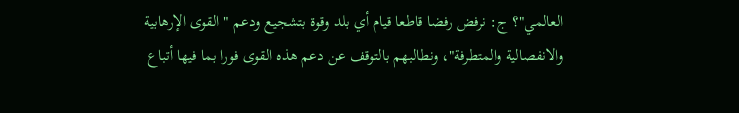العالمي"؟ ج: نرفض رفضا قاطعا قيام أي بلد وقوة بتشجيع ودعم "القوى الإرهابية والانفصالية والمتطرفة"، ونطالبهم بالتوقف عن دعم هذه القوى فورا بما فيها أتباع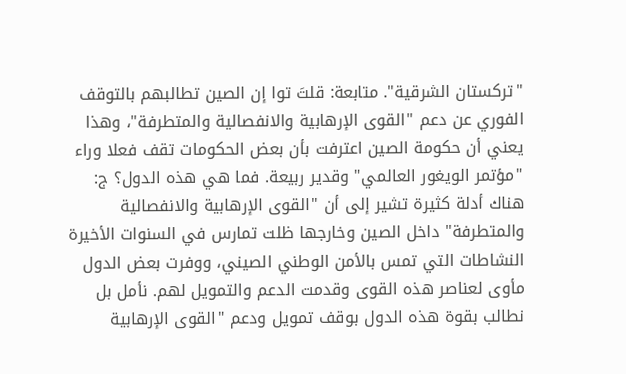"تركستان الشرقية". متابعة: قلتَ توا إن الصين تطالبهم بالتوقف الفوري عن دعم "القوى الإرهابية والانفصالية والمتطرفة"، وهذا يعني أن حكومة الصين اعترفت بأن بعض الحكومات تقف فعلا وراء "مؤتمر الويغور العالمي" وقدير ربيعة. فما هي هذه الدول؟ ج: هناك أدلة كثيرة تشير إلى أن "القوى الإرهابية والانفصالية والمتطرفة" داخل الصين وخارجها ظلت تمارس في السنوات الأخيرة النشاطات التي تمس بالأمن الوطني الصيني، ووفرت بعض الدول مأوى لعناصر هذه القوى وقدمت الدعم والتمويل لهم. نأمل بل نطالب بقوة هذه الدول بوقف تمويل ودعم "القوى الإرهابية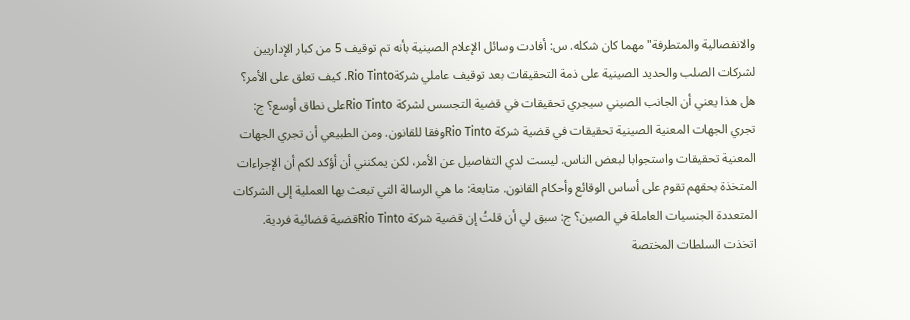والانفصالية والمتطرفة" مهما كان شكله. س: أفادت وسائل الإعلام الصينية بأنه تم توقيف 5 من كبار الإداريين لشركات الصلب والحديد الصينية على ذمة التحقيقات بعد توقيف عاملي شركةRio Tinto. كيف تعلق على الأمر؟ هل هذا يعني أن الجانب الصيني سيجري تحقيقات في قضية التجسس لشركة Rio Tintoعلى نطاق أوسع؟ ج: تجري الجهات المعنية الصينية تحقيقات في قضية شركة Rio Tintoوفقا للقانون. ومن الطبيعي أن تجري الجهات المعنية تحقيقات واستجوابا لبعض الناس. ليست لدي التفاصيل عن الأمر، لكن يمكنني أن أؤكد لكم أن الإجراءات المتخذة بحقهم تقوم على أساس الوقائع وأحكام القانون. متابعة: ما هي الرسالة التي تبعث بها العملية إلى الشركات المتعددة الجنسيات العاملة في الصين؟ ج: سبق لي أن قلتُ إن قضية شركة Rio Tintoقضية قضائية فردية. اتخذت السلطات المختصة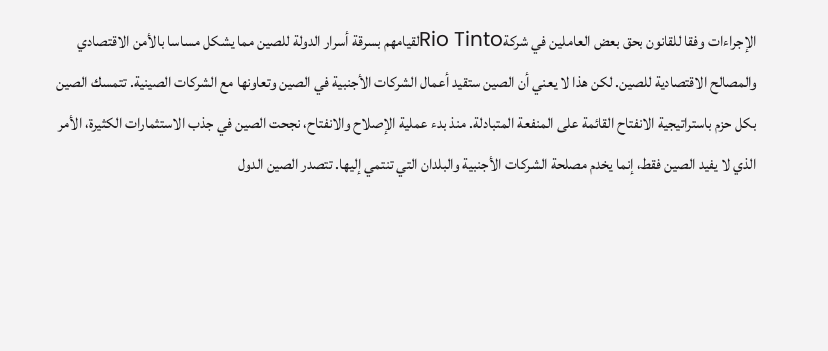الإجراءات وفقا للقانون بحق بعض العاملين في شركةRio Tintoلقيامهم بسرقة أسرار الدولة للصين مما يشكل مساسا بالأمن الاقتصادي والمصالح الاقتصادية للصين. لكن هذا لا يعني أن الصين ستقيد أعمال الشركات الأجنبية في الصين وتعاونها مع الشركات الصينية. تتمسك الصين بكل حزم باستراتيجية الانفتاح القائمة على المنفعة المتبادلة. منذ بدء عملية الإصلاح والانفتاح، نجحت الصين في جذب الاستثمارات الكثيرة، الأمر الذي لا يفيد الصين فقط، إنما يخدم مصلحة الشركات الأجنبية والبلدان التي تنتمي إليها. تتصدر الصين الدول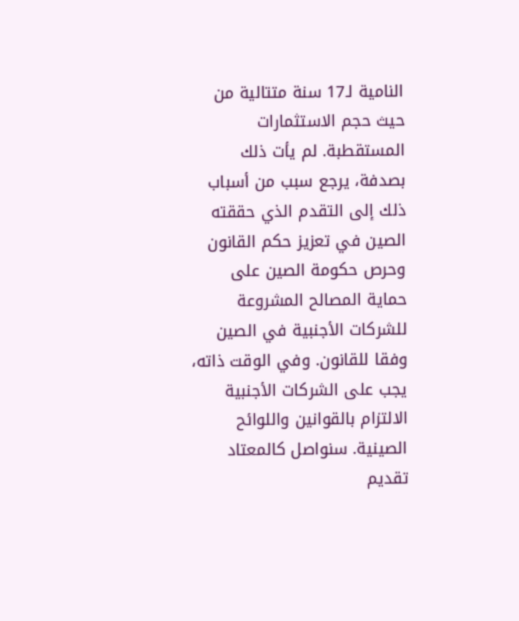النامية لـ17 سنة متتالية من حيث حجم الاستثمارات المستقطبة. لم يأت ذلك بصدفة، يرجع سبب من أسباب ذلك إلى التقدم الذي حققته الصين في تعزيز حكم القانون وحرص حكومة الصين على حماية المصالح المشروعة للشركات الأجنبية في الصين وفقا للقانون. وفي الوقت ذاته، يجب على الشركات الأجنبية الالتزام بالقوانين واللوائح الصينية. سنواصل كالمعتاد تقديم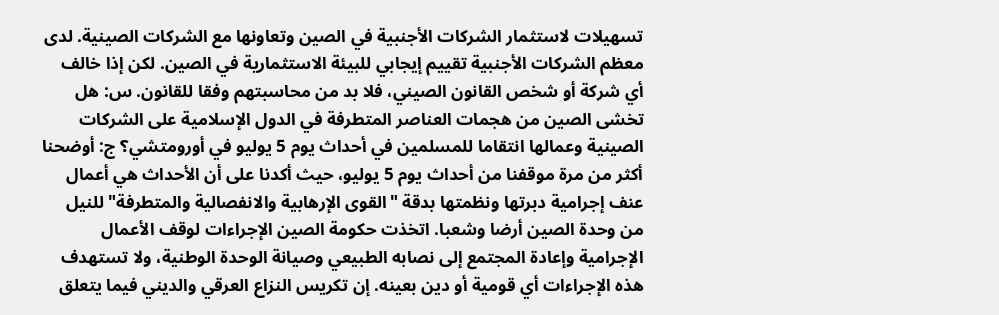تسهيلات لاستثمار الشركات الأجنبية في الصين وتعاونها مع الشركات الصينية. لدى معظم الشركات الأجنبية تقييم إيجابي للبيئة الاستثمارية في الصين. لكن إذا خالف أي شركة أو شخص القانون الصيني، فلا بد من محاسبتهم وفقا للقانون. س: هل تخشى الصين من هجمات العناصر المتطرفة في الدول الإسلامية على الشركات الصينية وعمالها انتقاما للمسلمين في أحداث يوم 5 يوليو في أورومتشي؟ ج: أوضحنا أكثر من مرة موقفنا من أحداث يوم 5 يوليو، حيث أكدنا على أن الأحداث هي أعمال عنف إجرامية دبرتها ونظمتها بدقة "القوى الإرهابية والانفصالية والمتطرفة" للنيل من وحدة الصين أرضا وشعبا. اتخذت حكومة الصين الإجراءات لوقف الأعمال الإجرامية وإعادة المجتمع إلى نصابه الطبيعي وصيانة الوحدة الوطنية، ولا تستهدف هذه الإجراءات أي قومية أو دين بعينه. إن تكريس النزاع العرقي والديني فيما يتعلق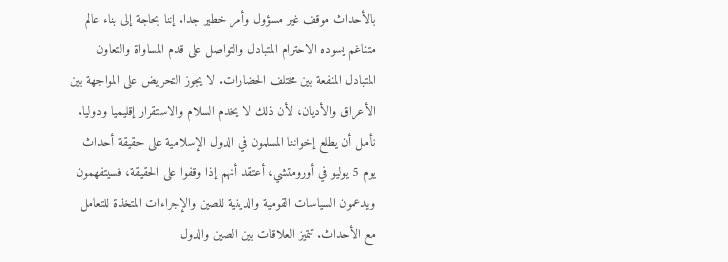بالأحداث موقف غير مسؤول وأمر خطير جدا. إننا بحاجة إلى بناء عالم متناغم يسوده الاحترام المتبادل والتواصل على قدم المساواة والتعاون المتبادل المنفعة بين مختلف الحضارات. لا يجوز التحريض على المواجهة بين الأعراق والأديان، لأن ذلك لا يخدم السلام والاستقرار إقليميا ودوليا. نأمل أن يطلع إخواننا المسلمون في الدول الإسلامية على حقيقة أحداث يوم 5 يوليو في أورومتشي، أعتقد أنهم إذا وقفوا على الحقيقة، فسيتفهمون ويدعمون السياسات القومية والدينية للصين والإجراءات المتخذة للتعامل مع الأحداث. تتميز العلاقات بين الصين والدول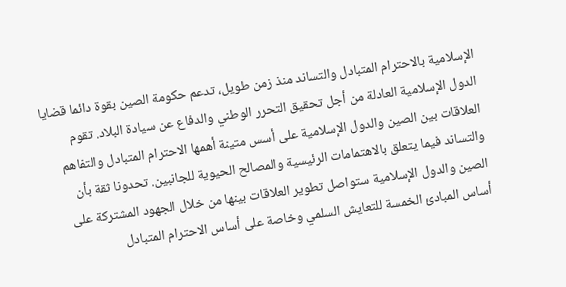الإسلامية بالاحترام المتبادل والتساند منذ زمن طويل، تدعم حكومة الصين بقوة دائما قضايا الدول الإسلامية العادلة من أجل تحقيق التحرر الوطني والدفاع عن سيادة البلاد. تقوم العلاقات بين الصين والدول الإسلامية على أسس متينة أهمها الاحترام المتبادل والتفاهم والتساند فيما يتعلق بالاهتمامات الرئيسية والمصالح الحيوية للجانبين. تحدونا ثقة بأن الصين والدول الإسلامية ستواصل تطوير العلاقات بينها من خلال الجهود المشتركة على أساس المبادئ الخمسة للتعايش السلمي وخاصة على أساس الاحترام المتبادل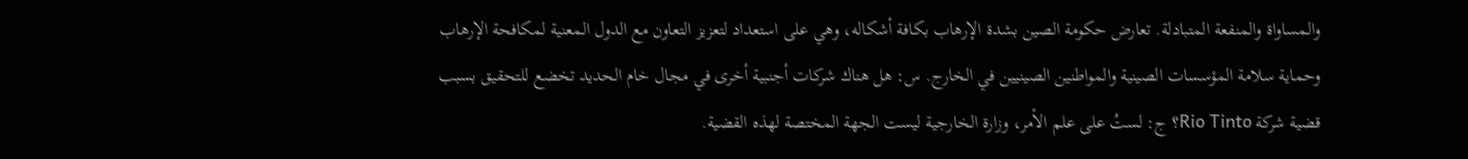والمساواة والمنفعة المتبادلة. تعارض حكومة الصين بشدة الإرهاب بكافة أشكاله، وهي على استعداد لتعزيز التعاون مع الدول المعنية لمكافحة الإرهاب وحماية سلامة المؤسسات الصينية والمواطنين الصينيين في الخارج. س: هل هناك شركات أجنبية أخرى في مجال خام الحديد تخضع للتحقيق بسبب قضية شركة Rio Tinto؟ ج: لستُ على علم الأمر، وزارة الخارجية ليست الجهة المختصة لهذه القضية.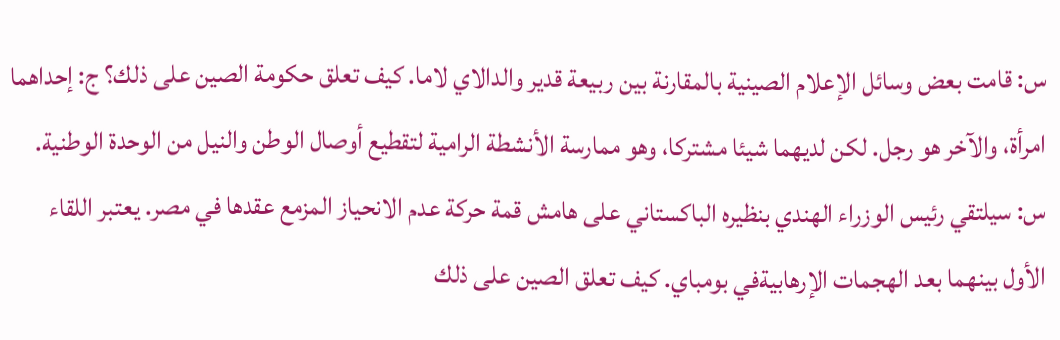س: قامت بعض وسائل الإعلام الصينية بالمقارنة بين ربيعة قدير والدالاي لاما. كيف تعلق حكومة الصين على ذلك؟ ج: إحداهما امرأة، والآخر هو رجل. لكن لديهما شيئا مشتركا، وهو ممارسة الأنشطة الرامية لتقطيع أوصال الوطن والنيل من الوحدة الوطنية. س: سيلتقي رئيس الوزراء الهندي بنظيره الباكستاني على هامش قمة حركة عدم الانحياز المزمع عقدها في مصر. يعتبر اللقاء الأول بينهما بعد الهجمات الإرهابيةفي بومباي. كيف تعلق الصين على ذلك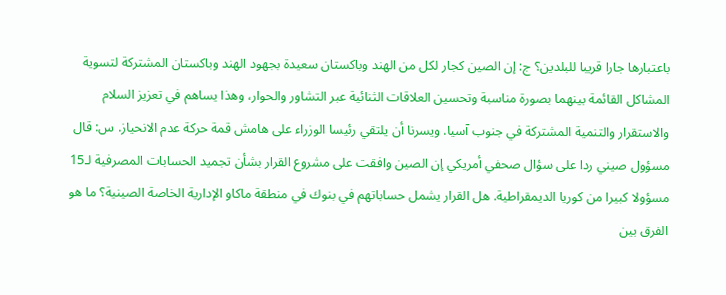باعتبارها جارا قريبا للبلدين؟ ج: إن الصين كجار لكل من الهند وباكستان سعيدة بجهود الهند وباكستان المشتركة لتسوية المشاكل القائمة بينهما بصورة مناسبة وتحسين العلاقات الثنائية عبر التشاور والحوار، وهذا يساهم في تعزيز السلام والاستقرار والتنمية المشتركة في جنوب آسيا. ويسرنا أن يلتقي رئيسا الوزراء على هامش قمة حركة عدم الانحياز. س: قال مسؤول صيني ردا على سؤال صحفي أمريكي إن الصين وافقت على مشروع القرار بشأن تجميد الحسابات المصرفية لـ15 مسؤولا كبيرا من كوريا الديمقراطية. هل القرار يشمل حساباتهم في بنوك في منطقة ماكاو الإدارية الخاصة الصينية؟ ما هو الفرق بين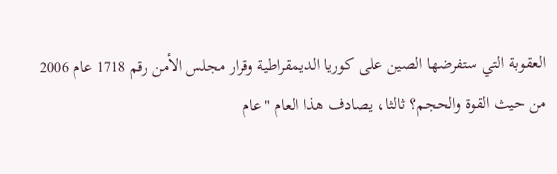العقوبة التي ستفرضها الصين على كوريا الديمقراطية وقرار مجلس الأمن رقم 1718 عام 2006 من حيث القوة والحجم؟ ثالثا، يصادف هذا العام "عام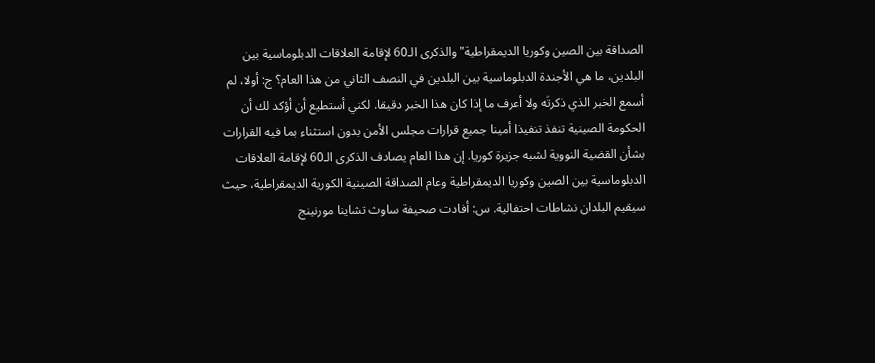الصداقة بين الصين وكوريا الديمقراطية" والذكرى الـ60 لإقامة العلاقات الدبلوماسية بين البلدين، ما هي الأجندة الدبلوماسية بين البلدين في النصف الثاني من هذا العام؟ ج: أولا، لم أسمع الخبر الذي ذكرتَه ولا أعرف ما إذا كان هذا الخبر دقيقا. لكني أستطيع أن أؤكد لك أن الحكومة الصينية تنفذ تنفيذا أمينا جميع قرارات مجلس الأمن بدون استثناء بما فيه القرارات بشأن القضية النووية لشبه جزيرة كوريا. إن هذا العام يصادف الذكرى الـ60 لإقامة العلاقات الدبلوماسية بين الصين وكوريا الديمقراطية وعام الصداقة الصينية الكورية الديمقراطية، حيث سيقيم البلدان نشاطات احتفالية. س: أفادت صحيفة ساوث تشاينا مورنينج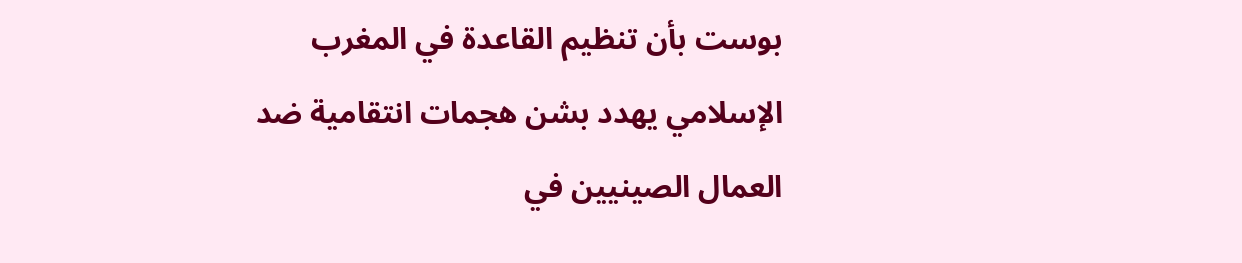بوست بأن تنظيم القاعدة في المغرب الإسلامي يهدد بشن هجمات انتقامية ضد العمال الصينيين في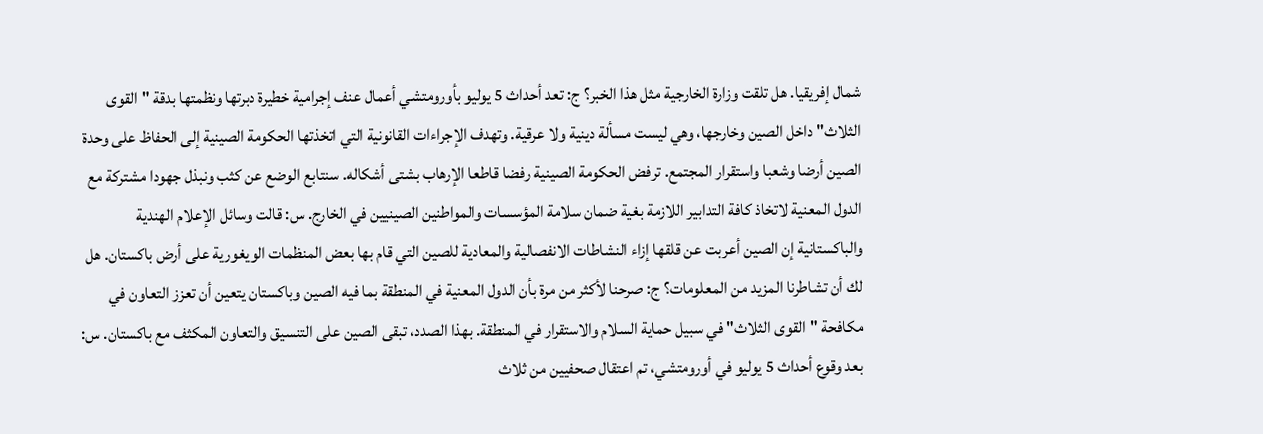شمال إفريقيا. هل تلقت وزارة الخارجية مثل هذا الخبر؟ ج: تعد أحداث 5 يوليو بأورومتشي أعمال عنف إجرامية خطيرة دبرتها ونظمتها بدقة "القوى الثلاث" داخل الصين وخارجها، وهي ليست مسألة دينية ولا عرقية. وتهدف الإجراءات القانونية التي اتخذتها الحكومة الصينية إلى الحفاظ على وحدة الصين أرضا وشعبا واستقرار المجتمع. ترفض الحكومة الصينية رفضا قاطعا الإرهاب بشتى أشكاله. سنتابع الوضع عن كثب ونبذل جهودا مشتركة مع الدول المعنية لاتخاذ كافة التدابير اللازمة بغية ضمان سلامة المؤسسات والمواطنين الصينيين في الخارج. س: قالت وسائل الإعلام الهندية والباكستانية إن الصين أعربت عن قلقها إزاء النشاطات الانفصالية والمعادية للصين التي قام بها بعض المنظمات الويغورية على أرض باكستان. هل لك أن تشاطرنا المزيد من المعلومات؟ ج: صرحنا لأكثر من مرة بأن الدول المعنية في المنطقة بما فيه الصين وباكستان يتعين أن تعزز التعاون في مكافحة "القوى الثلاث" في سبيل حماية السلام والاستقرار في المنطقة. بهذا الصدد، تبقى الصين على التنسيق والتعاون المكثف مع باكستان. س: بعد وقوع أحداث 5 يوليو في أورومتشي، تم اعتقال صحفيين من ثلاث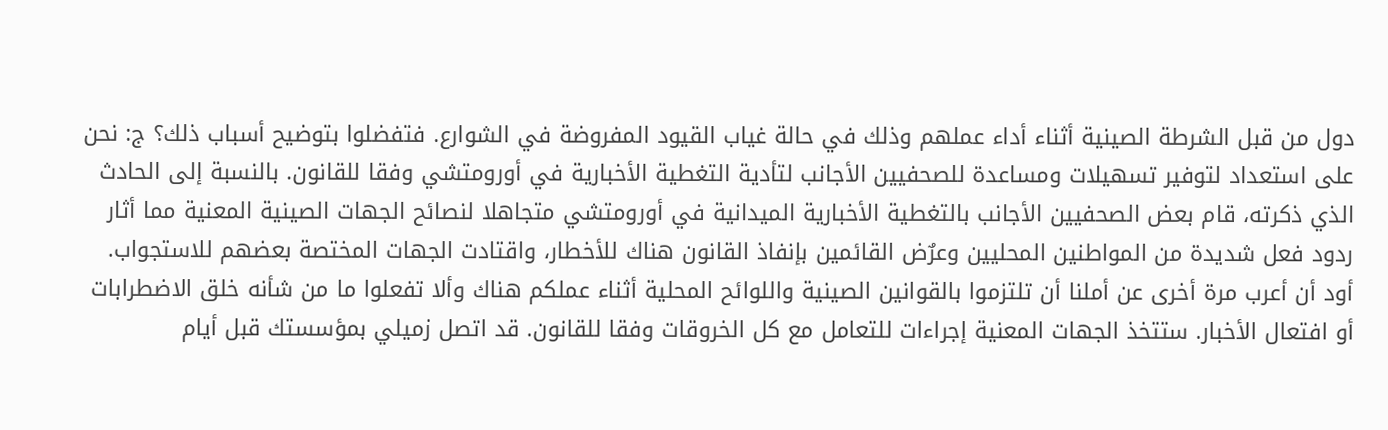دول من قبل الشرطة الصينية أثناء أداء عملهم وذلك في حالة غياب القيود المفروضة في الشوارع. فتفضلوا بتوضيح أسباب ذلك؟ ج: نحن على استعداد لتوفير تسهيلات ومساعدة للصحفيين الأجانب لتأدية التغطية الأخبارية في أورومتشي وفقا للقانون. بالنسبة إلى الحادث الذي ذكرته، قام بعض الصحفيين الأجانب بالتغطية الأخبارية الميدانية في أورومتشي متجاهلا لنصائح الجهات الصينية المعنية مما أثار ردود فعل شديدة من المواطنين المحليين وعرٌض القائمين بإنفاذ القانون هناك للأخطار، واقتادت الجهات المختصة بعضهم للاستجواب. أود أن أعرب مرة أخرى عن أملنا أن تلتزموا بالقوانين الصينية واللوائح المحلية أثناء عملكم هناك وألا تفعلوا ما من شأنه خلق الاضطرابات أو افتعال الأخبار. ستتخذ الجهات المعنية إجراءات للتعامل مع كل الخروقات وفقا للقانون. قد اتصل زميلي بمؤسستك قبل أيام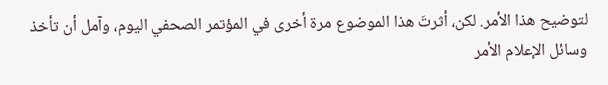لتوضيح هذا الأمر. لكن، أثرتَ هذا الموضوع مرة أخرى في المؤتمر الصحفي اليوم، وآمل أن تأخذ وسائل الإعلام الأمر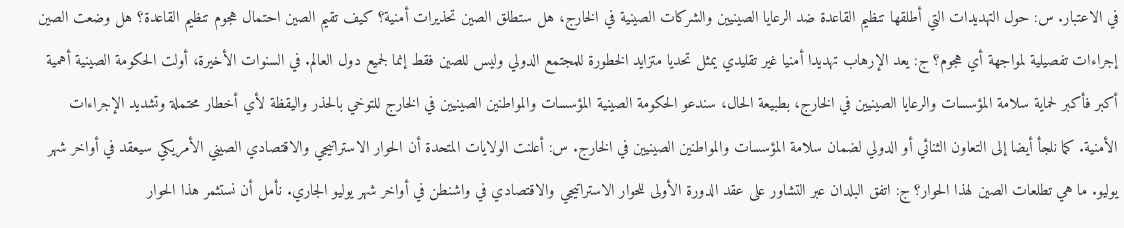في الاعتبار. س: حول التهديدات التي أطلقها تنظيم القاعدة ضد الرعايا الصينيين والشركات الصينية في الخارج، هل ستطلق الصين تحذيرات أمنية؟ كيف تقيم الصين احتمال هجوم تنظيم القاعدة؟ هل وضعت الصين إجراءات تفصيلية لمواجهة أي هجوم؟ ج: يعد الإرهاب تهديدا أمنيا غير تقليدي يمثل تحديا متزايد الخطورة للمجتمع الدولي وليس للصين فقط إنما لجميع دول العالم. في السنوات الأخيرة، أولت الحكومة الصينية أهمية أكبر فأكبر لحماية سلامة المؤسسات والرعايا الصينيين في الخارج، بطبيعة الحال، سندعو الحكومة الصينية المؤسسات والمواطنين الصينيين في الخارج للتوخي بالحذر واليقظة لأي أخطار محتملة وتشديد الإجراءات الأمنية. كما نلجأ أيضا إلى التعاون الثنائي أو الدولي لضمان سلامة المؤسسات والمواطنين الصينيين في الخارج. س: أعلنت الولايات المتحدة أن الحوار الاستراتيجي والاقتصادي الصيني الأمريكي سيعقد في أواخر شهر يوليو. ما هي تطلعات الصين لهذا الحوار؟ ج: اتفق البلدان عبر التشاور على عقد الدورة الأولى للحوار الاستراتيجي والاقتصادي في واشنطن في أواخر شهر يوليو الجاري. نأمل أن نستثمر هذا الحوار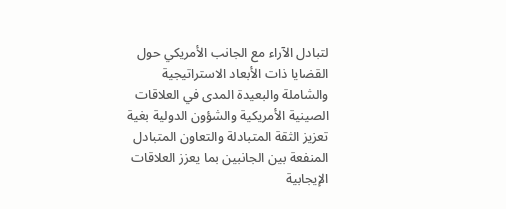لتبادل الآراء مع الجانب الأمريكي حول القضايا ذات الأبعاد الاستراتيجية والشاملة والبعيدة المدى في العلاقات الصينية الأمريكية والشؤون الدولية بغية تعزيز الثقة المتبادلة والتعاون المتبادل المنفعة بين الجانبين بما يعزز العلاقات الإيجابية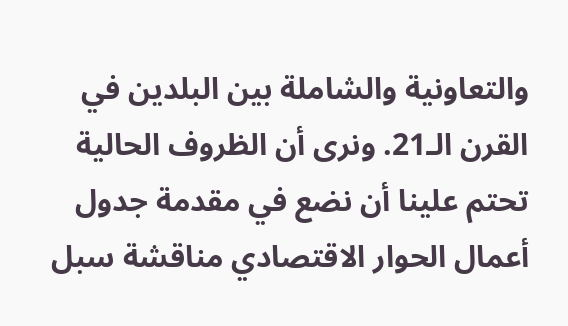والتعاونية والشاملة بين البلدين في القرن الـ21. ونرى أن الظروف الحالية تحتم علينا أن نضع في مقدمة جدول أعمال الحوار الاقتصادي مناقشة سبل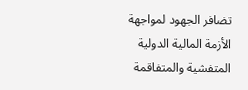تضافر الجهود لمواجهة الأزمة المالية الدولية المتفشية والمتفاقمة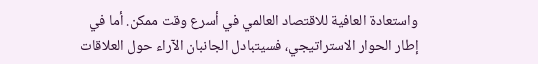واستعادة العافية للاقتصاد العالمي في أسرع وقت ممكن. أما في إطار الحوار الاستراتيجي، فسيتبادل الجانبان الآراء حول العلاقات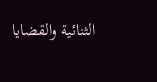الثنائية والقضايا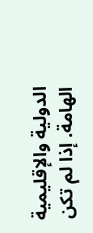الدولية والإقليمية الهامة. إذا لم تكن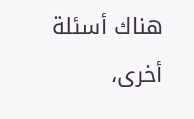هناك أسئلة أخرى،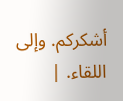أشكركم. وإلى اللقاء. |